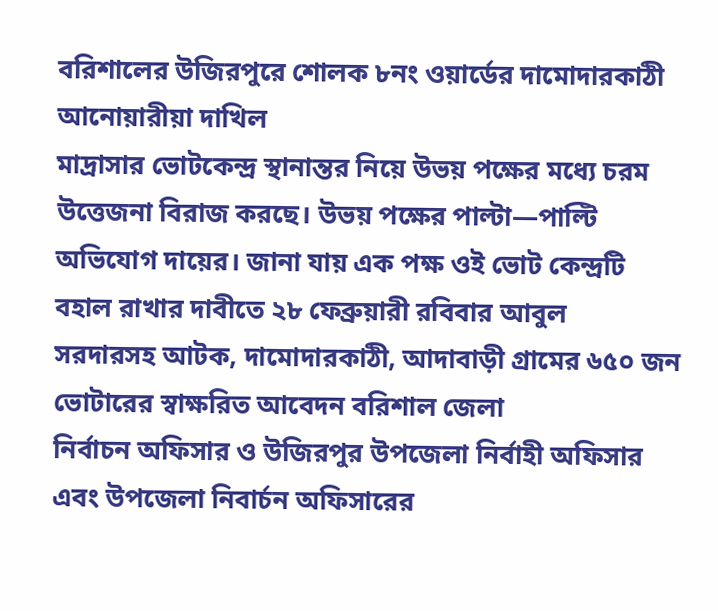বরিশালের উজিরপুরে শোলক ৮নং ওয়ার্ডের দামোদারকাঠী আনোয়ারীয়া দাখিল
মাদ্রাসার ভোটকেন্দ্র স্থানান্তর নিয়ে উভয় পক্ষের মধ্যে চরম উত্তেজনা বিরাজ করছে। উভয় পক্ষের পাল্টা—পাল্টি
অভিযোগ দায়ের। জানা যায় এক পক্ষ ওই ভোট কেন্দ্রটি বহাল রাখার দাবীতে ২৮ ফেব্রুয়ারী রবিবার আবুল
সরদারসহ আটক, দামোদারকাঠী, আদাবাড়ী গ্রামের ৬৫০ জন ভোটারের স্বাক্ষরিত আবেদন বরিশাল জেলা
নির্বাচন অফিসার ও উজিরপুর উপজেলা নির্বাহী অফিসার এবং উপজেলা নিবার্চন অফিসারের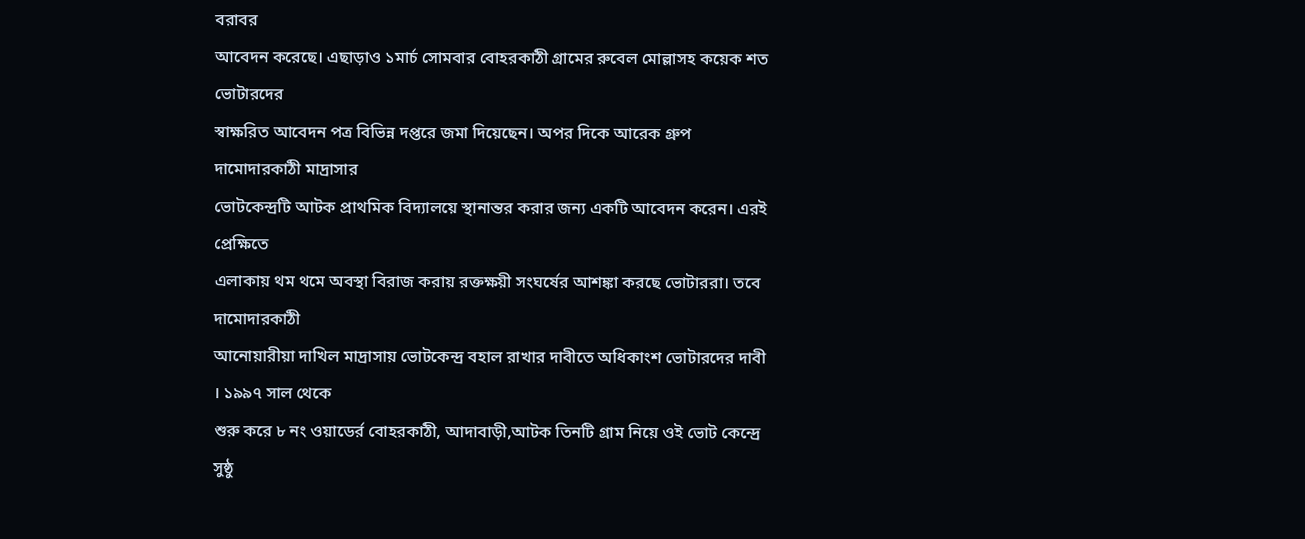বরাবর
আবেদন করেছে। এছাড়াও ১মার্চ সোমবার বোহরকাঠী গ্রামের রুবেল মোল্লাসহ কয়েক শত ভোটারদের
স্বাক্ষরিত আবেদন পত্র বিভিন্ন দপ্তরে জমা দিয়েছেন। অপর দিকে আরেক গ্রুপ দামোদারকাঠী মাদ্রাসার
ভোটকেন্দ্রটি আটক প্রাথমিক বিদ্যালয়ে স্থানান্তর করার জন্য একটি আবেদন করেন। এরই প্রেক্ষিতে
এলাকায় থম থমে অবস্থা বিরাজ করায় রক্তক্ষয়ী সংঘর্ষের আশঙ্কা করছে ভোটাররা। তবে দামোদারকাঠী
আনোয়ারীয়া দাখিল মাদ্রাসায় ভোটকেন্দ্র বহাল রাখার দাবীতে অধিকাংশ ভোটারদের দাবী । ১৯৯৭ সাল থেকে
শুরু করে ৮ নং ওয়াডের্র বোহরকাঠী, আদাবাড়ী,আটক তিনটি গ্রাম নিয়ে ওই ভোট কেন্দ্রে সুষ্ঠু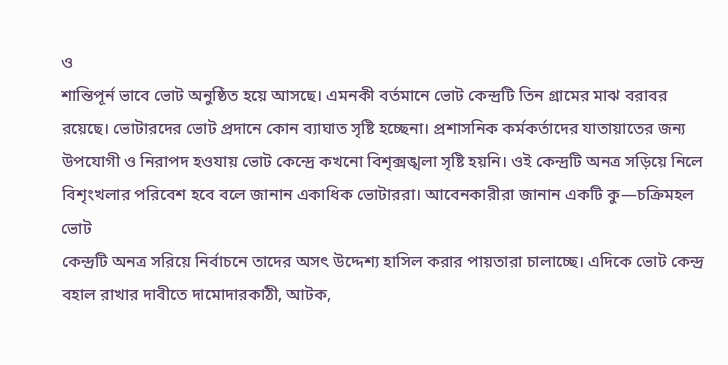ও
শান্তিপূর্ন ভাবে ভোট অনুষ্ঠিত হয়ে আসছে। এমনকী বর্তমানে ভোট কেন্দ্রটি তিন গ্রামের মাঝ বরাবর
রয়েছে। ভোটারদের ভোট প্রদানে কোন ব্যাঘাত সৃষ্টি হচ্ছেনা। প্রশাসনিক কর্মকর্তাদের যাতায়াতের জন্য
উপযোগী ও নিরাপদ হওযায় ভোট কেন্দ্রে কখনো বিশৃক্সঙ্খলা সৃষ্টি হয়নি। ওই কেন্দ্রটি অনত্র সড়িয়ে নিলে
বিশৃংখলার পরিবেশ হবে বলে জানান একাধিক ভোটাররা। আবেনকারীরা জানান একটি কু—চক্রিমহল ভোট
কেন্দ্রটি অনত্র সরিয়ে নির্বাচনে তাদের অসৎ উদ্দেশ্য হাসিল করার পায়তারা চালাচ্ছে। এদিকে ভোট কেন্দ্র
বহাল রাখার দাবীতে দামোদারকাঠী, আটক,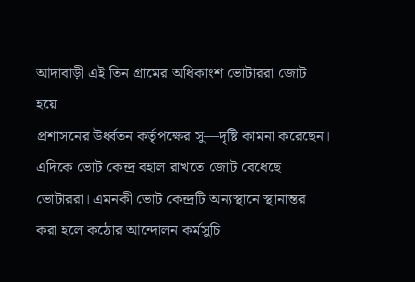আদাবাড়ী এই তিন গ্রামের অধিকাংশ ভোটাররা জোট হয়ে
প্রশাসনের উর্ধ্বতন কর্তৃপক্ষের সু—দৃষ্টি কামনা করেছেন। এদিকে ভোট কেন্দ্র বহাল রাখতে জোট বেধেছে
ভোটাররা। এমনকী ভোট কেন্দ্রটি অন্যস্থানে স্থানান্তর করা হলে কঠোর আন্দোলন কর্মসুচি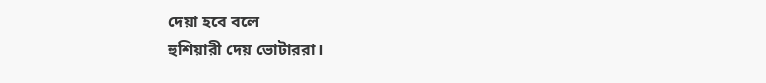দেয়া হবে বলে
হুশিয়ারী দেয় ভোটাররা।